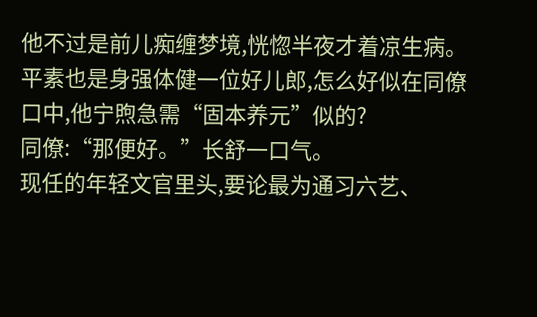他不过是前儿痴缠梦境,恍惚半夜才着凉生病。平素也是身强体健一位好儿郎,怎么好似在同僚口中,他宁煦急需“固本养元”似的?
同僚:“那便好。”长舒一口气。
现任的年轻文官里头,要论最为通习六艺、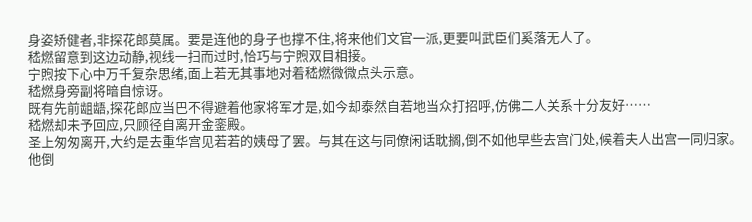身姿矫健者,非探花郎莫属。要是连他的身子也撑不住,将来他们文官一派,更要叫武臣们奚落无人了。
嵇燃留意到这边动静,视线一扫而过时,恰巧与宁煦双目相接。
宁煦按下心中万千复杂思绪,面上若无其事地对着嵇燃微微点头示意。
嵇燃身旁副将暗自惊讶。
既有先前龃龉,探花郎应当巴不得避着他家将军才是,如今却泰然自若地当众打招呼,仿佛二人关系十分友好……
嵇燃却未予回应,只顾径自离开金銮殿。
圣上匆匆离开,大约是去重华宫见若若的姨母了罢。与其在这与同僚闲话耽搁,倒不如他早些去宫门处,候着夫人出宫一同归家。
他倒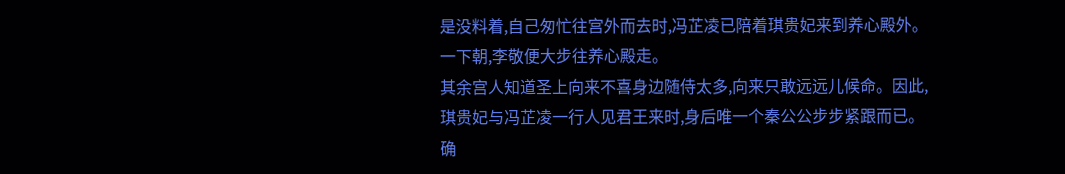是没料着,自己匆忙往宫外而去时,冯芷凌已陪着琪贵妃来到养心殿外。
一下朝,李敬便大步往养心殿走。
其余宫人知道圣上向来不喜身边随侍太多,向来只敢远远儿候命。因此,琪贵妃与冯芷凌一行人见君王来时,身后唯一个秦公公步步紧跟而已。
确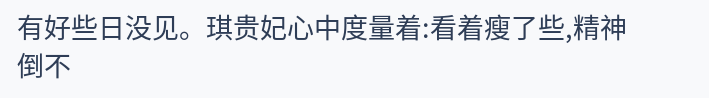有好些日没见。琪贵妃心中度量着:看着瘦了些,精神倒不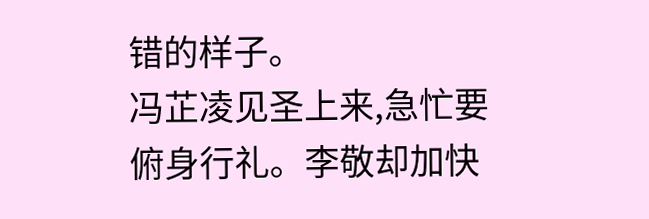错的样子。
冯芷凌见圣上来,急忙要俯身行礼。李敬却加快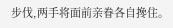步伐,两手将面前亲眷各自搀住。